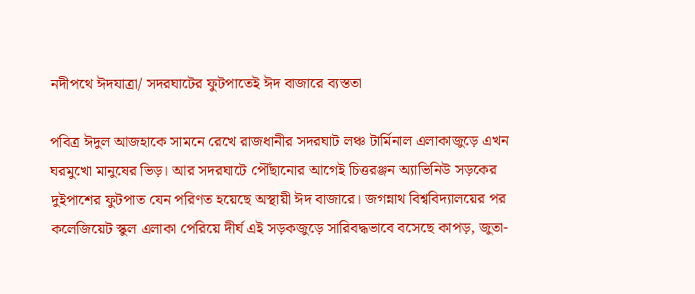নদীপথে ঈদযাত্রা/ সদরঘাটের ফুটপাতেই ঈদ বাজারে ব্যস্ততা

পবিত্র ঈদুল আজহাকে সামনে রেখে রাজধানীর সদরঘাট লঞ্চ টার্মিনাল এলাকাজুড়ে এখন ঘরমুখো মানুষের ভিড়। আর সদরঘাটে পৌঁছানোর আগেই চিত্তরঞ্জন অ্যাভিনিউ সড়কের দুইপাশের ফুটপাত যেন পরিণত হয়েছে অস্থায়ী ঈদ বাজারে। জগন্নাথ বিশ্ববিদ্যালয়ের পর কলেজিয়েট স্কুল এলাকা পেরিয়ে দীর্ঘ এই সড়কজুড়ে সারিবদ্ধভাবে বসেছে কাপড়, জুতা-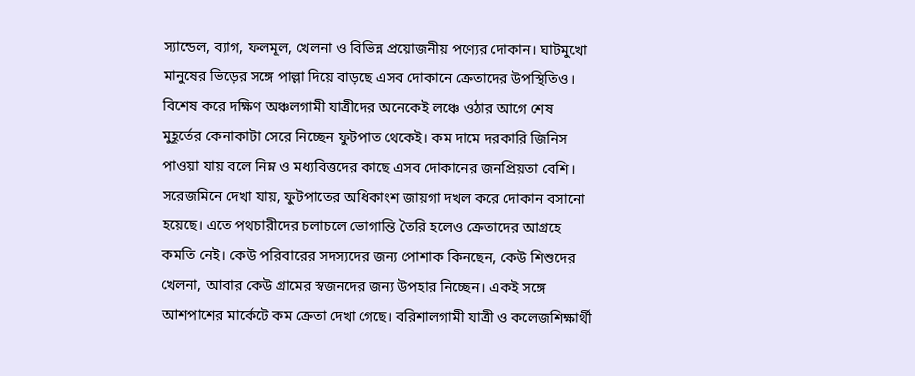স্যান্ডেল, ব্যাগ, ফলমূল, খেলনা ও বিভিন্ন প্রয়োজনীয় পণ্যের দোকান। ঘাটমুখো মানুষের ভিড়ের সঙ্গে পাল্লা দিয়ে বাড়ছে এসব দোকানে ক্রেতাদের উপস্থিতিও। বিশেষ করে দক্ষিণ অঞ্চলগামী যাত্রীদের অনেকেই লঞ্চে ওঠার আগে শেষ মুহূর্তের কেনাকাটা সেরে নিচ্ছেন ফুটপাত থেকেই। কম দামে দরকারি জিনিস পাওয়া যায় বলে নিম্ন ও মধ্যবিত্তদের কাছে এসব দোকানের জনপ্রিয়তা বেশি। সরেজমিনে দেখা যায়, ফুটপাতের অধিকাংশ জায়গা দখল করে দোকান বসানো হয়েছে। এতে পথচারীদের চলাচলে ভোগান্তি তৈরি হলেও ক্রেতাদের আগ্রহে কমতি নেই। কেউ পরিবারের সদস্যদের জন্য পোশাক কিনছেন, কেউ শিশুদের খেলনা, আবার কেউ গ্রামের স্বজনদের জন্য উপহার নিচ্ছেন। একই সঙ্গে আশপাশের মার্কেটে কম ক্রেতা দেখা গেছে। বরিশালগামী যাত্রী ও কলেজশিক্ষার্থী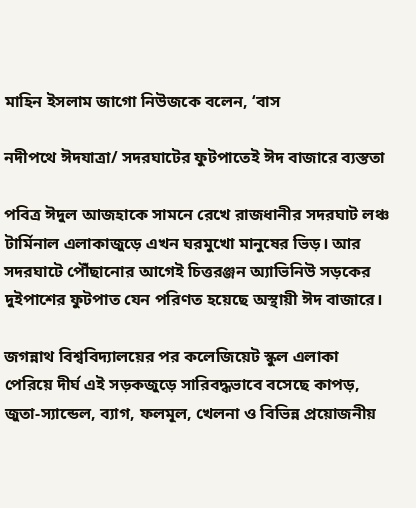মাহিন ইসলাম জাগো নিউজকে বলেন, ‘বাস

নদীপথে ঈদযাত্রা/ সদরঘাটের ফুটপাতেই ঈদ বাজারে ব্যস্ততা

পবিত্র ঈদুল আজহাকে সামনে রেখে রাজধানীর সদরঘাট লঞ্চ টার্মিনাল এলাকাজুড়ে এখন ঘরমুখো মানুষের ভিড়। আর সদরঘাটে পৌঁছানোর আগেই চিত্তরঞ্জন অ্যাভিনিউ সড়কের দুইপাশের ফুটপাত যেন পরিণত হয়েছে অস্থায়ী ঈদ বাজারে।

জগন্নাথ বিশ্ববিদ্যালয়ের পর কলেজিয়েট স্কুল এলাকা পেরিয়ে দীর্ঘ এই সড়কজুড়ে সারিবদ্ধভাবে বসেছে কাপড়, জুতা-স্যান্ডেল, ব্যাগ, ফলমূল, খেলনা ও বিভিন্ন প্রয়োজনীয়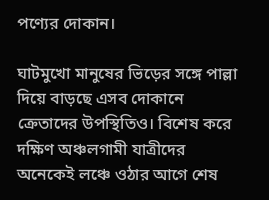পণ্যের দোকান।

ঘাটমুখো মানুষের ভিড়ের সঙ্গে পাল্লা দিয়ে বাড়ছে এসব দোকানে ক্রেতাদের উপস্থিতিও। বিশেষ করে দক্ষিণ অঞ্চলগামী যাত্রীদের অনেকেই লঞ্চে ওঠার আগে শেষ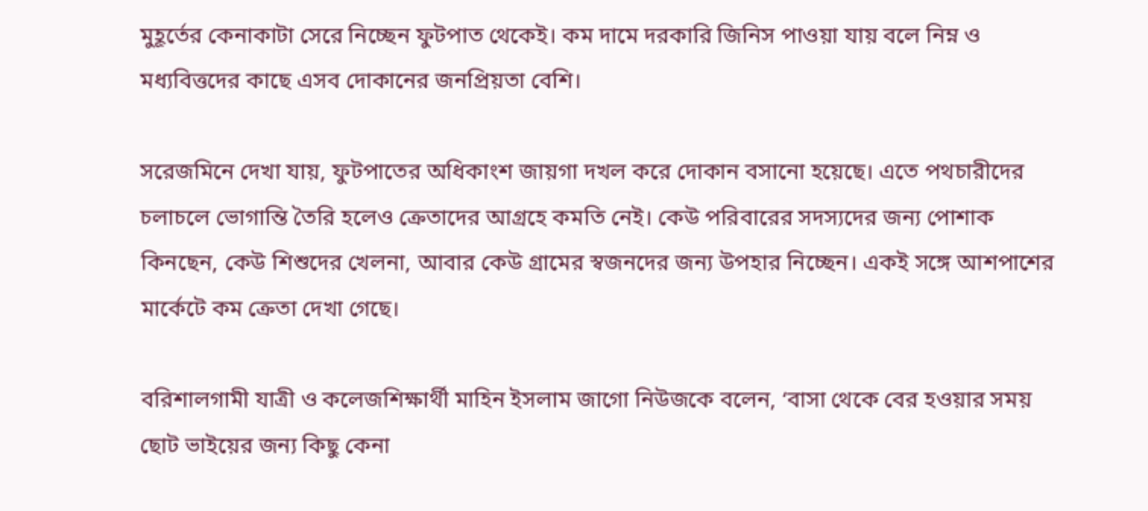মুহূর্তের কেনাকাটা সেরে নিচ্ছেন ফুটপাত থেকেই। কম দামে দরকারি জিনিস পাওয়া যায় বলে নিম্ন ও মধ্যবিত্তদের কাছে এসব দোকানের জনপ্রিয়তা বেশি।

সরেজমিনে দেখা যায়, ফুটপাতের অধিকাংশ জায়গা দখল করে দোকান বসানো হয়েছে। এতে পথচারীদের চলাচলে ভোগান্তি তৈরি হলেও ক্রেতাদের আগ্রহে কমতি নেই। কেউ পরিবারের সদস্যদের জন্য পোশাক কিনছেন, কেউ শিশুদের খেলনা, আবার কেউ গ্রামের স্বজনদের জন্য উপহার নিচ্ছেন। একই সঙ্গে আশপাশের মার্কেটে কম ক্রেতা দেখা গেছে।

বরিশালগামী যাত্রী ও কলেজশিক্ষার্থী মাহিন ইসলাম জাগো নিউজকে বলেন, ‘বাসা থেকে বের হওয়ার সময় ছোট ভাইয়ের জন্য কিছু কেনা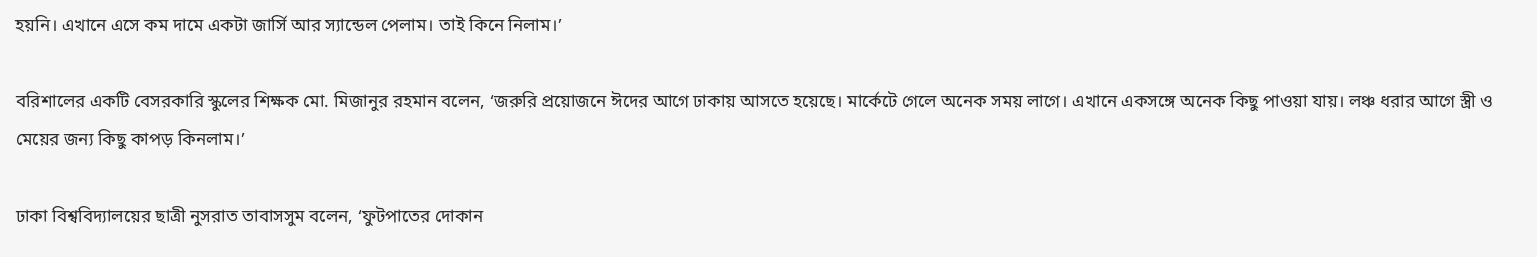হয়নি। এখানে এসে কম দামে একটা জার্সি আর স্যান্ডেল পেলাম। তাই কিনে নিলাম।’

বরিশালের একটি বেসরকারি স্কুলের শিক্ষক মো. মিজানুর রহমান বলেন, ‘জরুরি প্রয়োজনে ঈদের আগে ঢাকায় আসতে হয়েছে। মার্কেটে গেলে অনেক সময় লাগে। এখানে একসঙ্গে অনেক কিছু পাওয়া যায়। লঞ্চ ধরার আগে স্ত্রী ও মেয়ের জন্য কিছু কাপড় কিনলাম।’

ঢাকা বিশ্ববিদ্যালয়ের ছাত্রী নুসরাত তাবাসসুম বলেন, ‘ফুটপাতের দোকান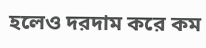হলেও দরদাম করে কম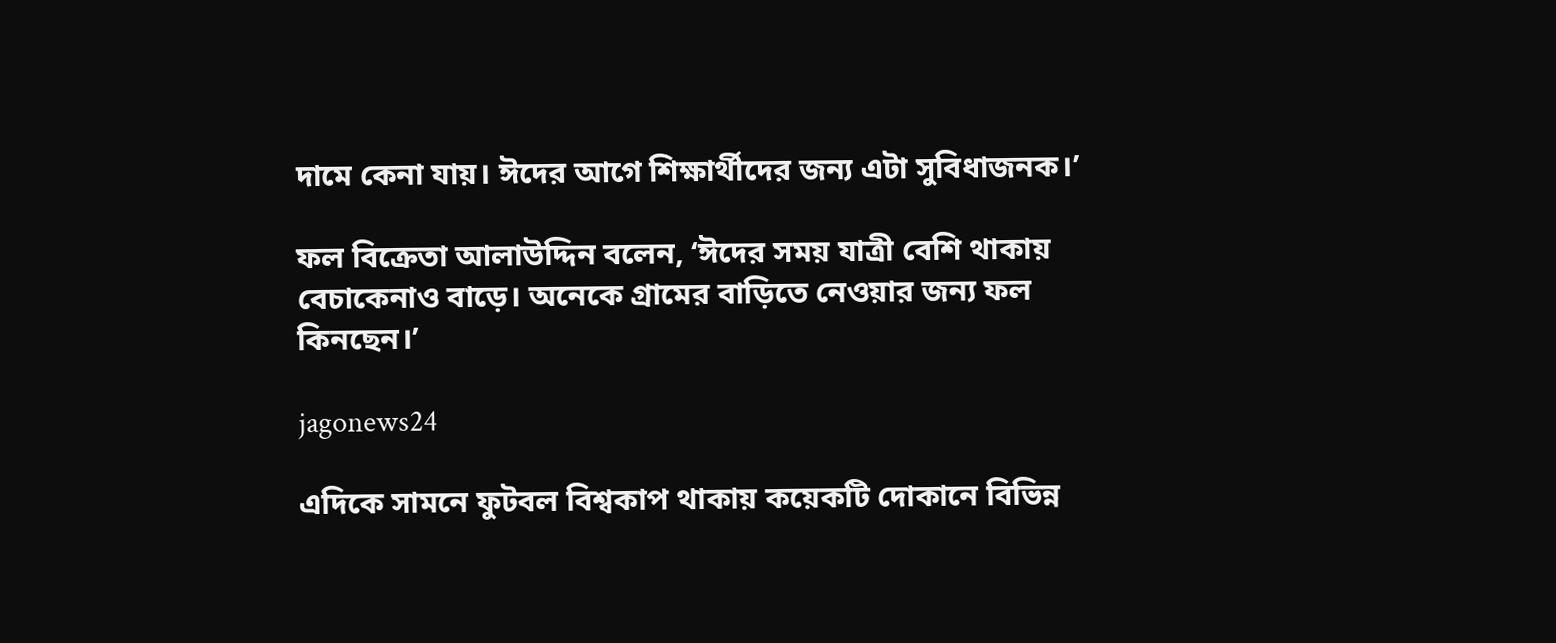দামে কেনা যায়। ঈদের আগে শিক্ষার্থীদের জন্য এটা সুবিধাজনক।’

ফল বিক্রেতা আলাউদ্দিন বলেন, ‘ঈদের সময় যাত্রী বেশি থাকায় বেচাকেনাও বাড়ে। অনেকে গ্রামের বাড়িতে নেওয়ার জন্য ফল কিনছেন।’

jagonews24

এদিকে সামনে ফুটবল বিশ্বকাপ থাকায় কয়েকটি দোকানে বিভিন্ন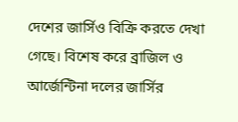দেশের জার্সিও বিক্রি করতে দেখা গেছে। বিশেষ করে ব্রাজিল ও আর্জেন্টিনা দলের জার্সির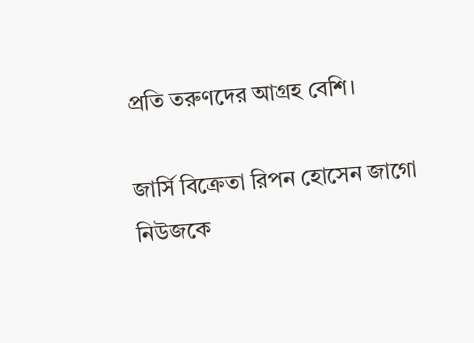প্রতি তরুণদের আগ্রহ বেশি।

জার্সি বিক্রেতা রিপন হোসেন জাগো নিউজকে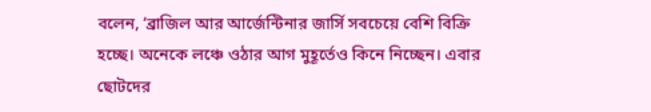বলেন, ‘ব্রাজিল আর আর্জেন্টিনার জার্সি সবচেয়ে বেশি বিক্রি হচ্ছে। অনেকে লঞ্চে ওঠার আগ মুহূর্তেও কিনে নিচ্ছেন। এবার ছোটদের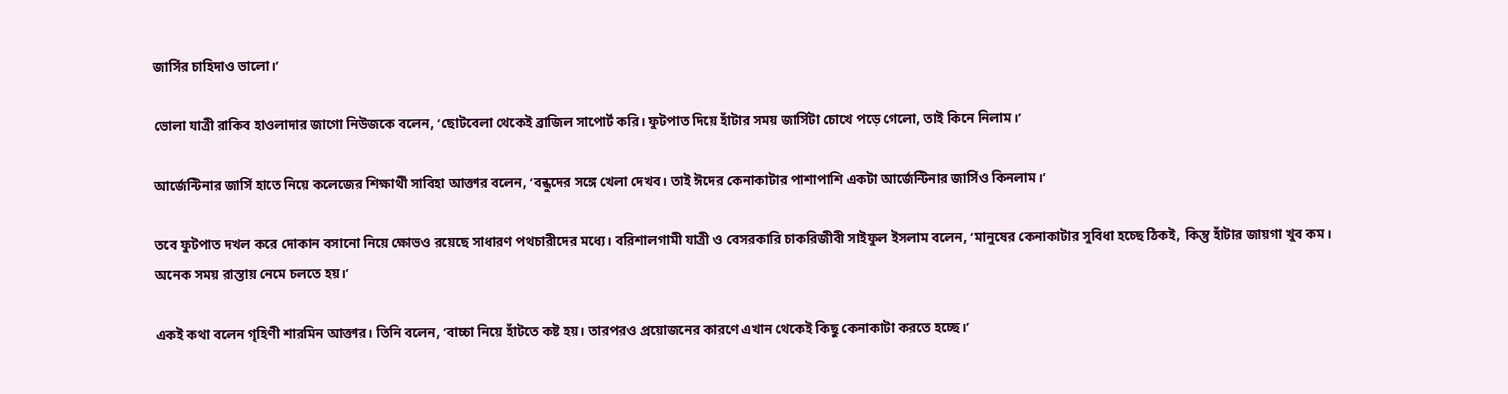জার্সির চাহিদাও ভালো।’

ভোলা যাত্রী রাকিব হাওলাদার জাগো নিউজকে বলেন, ‘ছোটবেলা থেকেই ব্রাজিল সাপোর্ট করি। ফুটপাত দিয়ে হাঁটার সময় জার্সিটা চোখে পড়ে গেলো, তাই কিনে নিলাম।’

আর্জেন্টিনার জার্সি হাতে নিয়ে কলেজের শিক্ষার্থী সাবিহা আক্তার বলেন, ‘বন্ধুদের সঙ্গে খেলা দেখব। তাই ঈদের কেনাকাটার পাশাপাশি একটা আর্জেন্টিনার জার্সিও কিনলাম।’

তবে ফুটপাত দখল করে দোকান বসানো নিয়ে ক্ষোভও রয়েছে সাধারণ পথচারীদের মধ্যে। বরিশালগামী যাত্রী ও বেসরকারি চাকরিজীবী সাইফুল ইসলাম বলেন, ‘মানুষের কেনাকাটার সুবিধা হচ্ছে ঠিকই, কিন্তু হাঁটার জায়গা খুব কম। অনেক সময় রাস্তায় নেমে চলতে হয়।’

একই কথা বলেন গৃহিণী শারমিন আক্তার। তিনি বলেন, ‘বাচ্চা নিয়ে হাঁটতে কষ্ট হয়। তারপরও প্রয়োজনের কারণে এখান থেকেই কিছু কেনাকাটা করতে হচ্ছে।’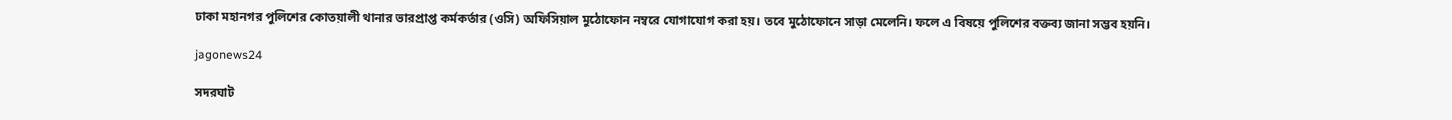ঢাকা মহানগর পুলিশের কোতয়ালী থানার ভারপ্রাপ্ত কর্মকর্তার (ওসি) অফিসিয়াল মুঠোফোন নম্বরে যোগাযোগ করা হয়। তবে মুঠোফোনে সাড়া মেলেনি। ফলে এ বিষয়ে পুলিশের বক্তব্য জানা সম্ভব হয়নি।

jagonews24

সদরঘাট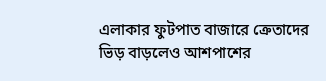এলাকার ফুটপাত বাজারে ক্রেতাদের ভিড় বাড়লেও আশপাশের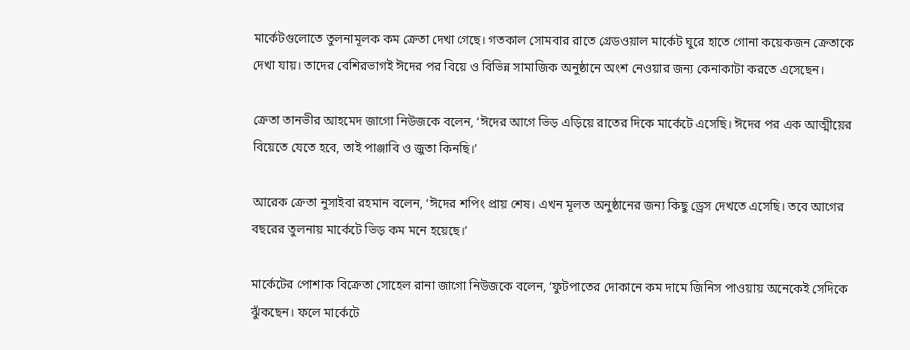মার্কেটগুলোতে তুলনামূলক কম ক্রেতা দেখা গেছে। গতকাল সোমবার রাতে গ্রেডওয়াল মার্কেট ঘুরে হাতে গোনা কয়েকজন ক্রেতাকে দেখা যায়। তাদের বেশিরভাগই ঈদের পর বিয়ে ও বিভিন্ন সামাজিক অনুষ্ঠানে অংশ নেওয়ার জন্য কেনাকাটা করতে এসেছেন।

ক্রেতা তানভীর আহমেদ জাগো নিউজকে বলেন, ‘ঈদের আগে ভিড় এড়িয়ে রাতের দিকে মার্কেটে এসেছি। ঈদের পর এক আত্মীয়ের বিয়েতে যেতে হবে, তাই পাঞ্জাবি ও জুতা কিনছি।’

আরেক ক্রেতা নুসাইবা রহমান বলেন, ‘ঈদের শপিং প্রায় শেষ। এখন মূলত অনুষ্ঠানের জন্য কিছু ড্রেস দেখতে এসেছি। তবে আগের বছরের তুলনায় মার্কেটে ভিড় কম মনে হয়েছে।’

মার্কেটের পোশাক বিক্রেতা সোহেল রানা জাগো নিউজকে বলেন, ‘ফুটপাতের দোকানে কম দামে জিনিস পাওয়ায় অনেকেই সেদিকে ঝুঁকছেন। ফলে মার্কেটে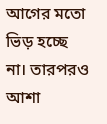আগের মতো ভিড় হচ্ছে না। তারপরও আশা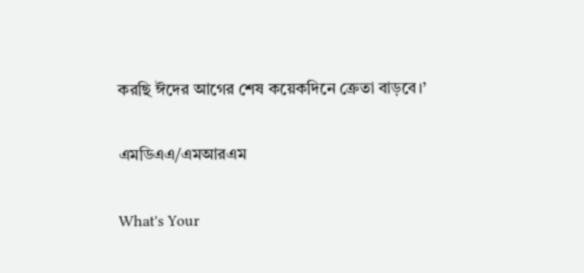করছি ঈদের আগের শেষ কয়েকদিনে ক্রেতা বাড়বে।’

এমডিএএ/এমআরএম

What's Your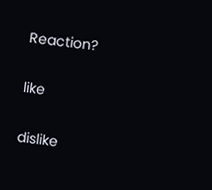Reaction?

like

dislike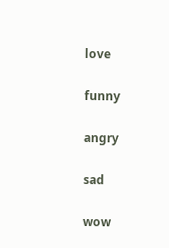love

funny

angry

sad

wow